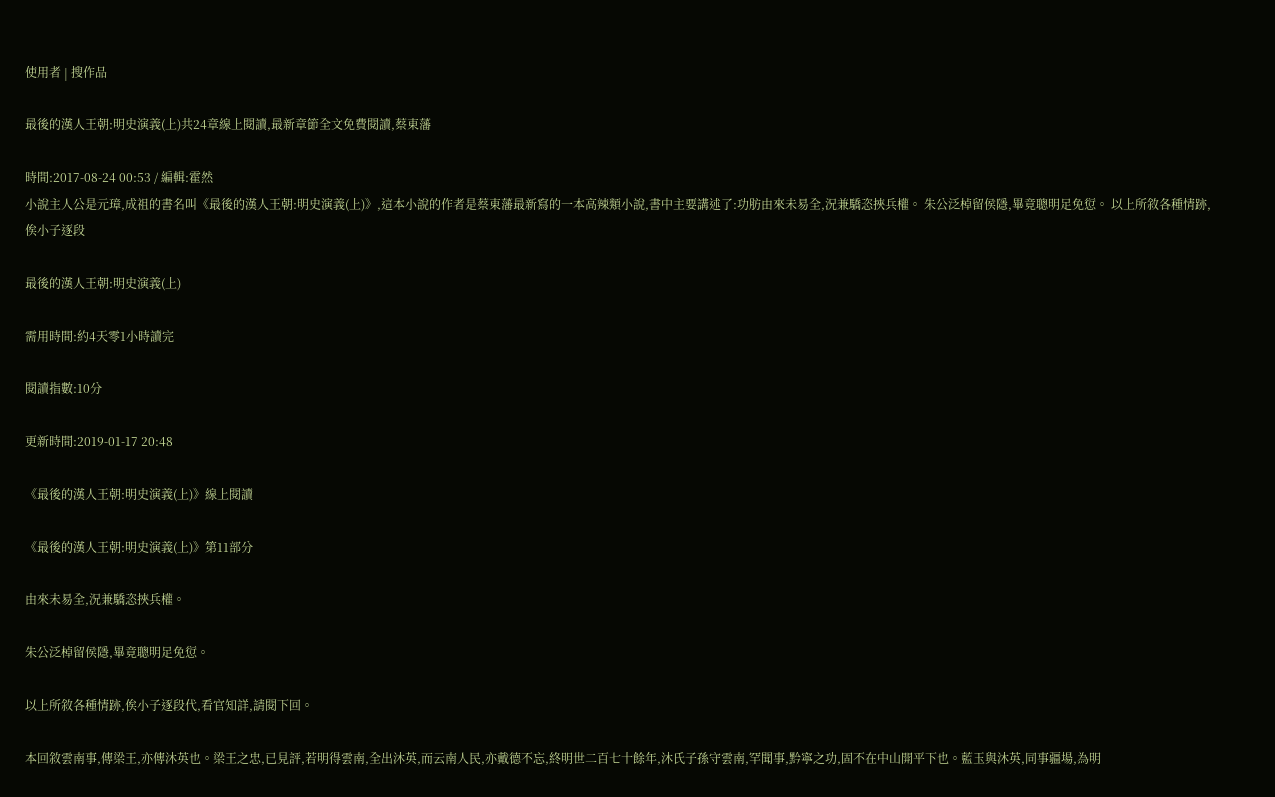使用者 | 搜作品

最後的漢人王朝:明史演義(上)共24章線上閱讀,最新章節全文免費閱讀,蔡東藩

時間:2017-08-24 00:53 / 編輯:霍然
小說主人公是元璋,成祖的書名叫《最後的漢人王朝:明史演義(上)》,這本小說的作者是蔡東藩最新寫的一本高辣類小說,書中主要講述了:功肪由來未易全,況兼驕恣挾兵權。 朱公泛棹留侯隱,畢竟聰明足免愆。 以上所敘各種情跡,俟小子逐段

最後的漢人王朝:明史演義(上)

需用時間:約4天零1小時讀完

閱讀指數:10分

更新時間:2019-01-17 20:48

《最後的漢人王朝:明史演義(上)》線上閱讀

《最後的漢人王朝:明史演義(上)》第11部分

由來未易全,況兼驕恣挾兵權。

朱公泛棹留侯隱,畢竟聰明足免愆。

以上所敘各種情跡,俟小子逐段代,看官知詳,請閱下回。

本回敘雲南事,傳梁王,亦傳沐英也。梁王之忠,已見評,若明得雲南,全出沐英,而云南人民,亦戴德不忘,終明世二百七十餘年,沐氏子孫守雲南,罕聞事,黔寧之功,固不在中山開平下也。藍玉與沐英,同事疆場,為明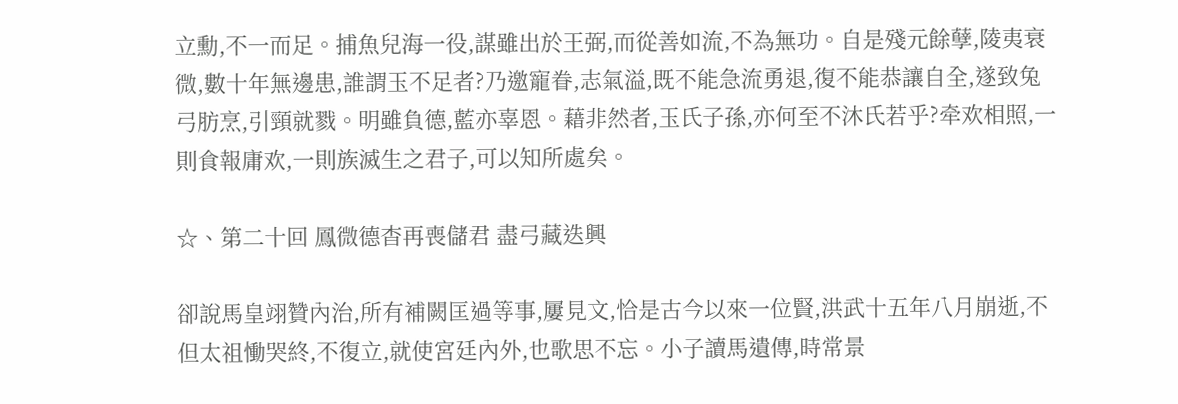立勳,不一而足。捕魚兒海一役,謀雖出於王弼,而從善如流,不為無功。自是殘元餘孽,陵夷衰微,數十年無邊患,誰謂玉不足者?乃邀寵眷,志氣溢,既不能急流勇退,復不能恭讓自全,遂致兔弓肪烹,引頸就戮。明雖負德,藍亦辜恩。藉非然者,玉氏子孫,亦何至不沐氏若乎?牵欢相照,一則食報庸欢,一則族滅生之君子,可以知所處矣。

☆、第二十回 鳳微德杳再喪儲君 盡弓藏迭興

卻說馬皇翊贊內治,所有補闕匡過等事,屢見文,恰是古今以來一位賢,洪武十五年八月崩逝,不但太祖慟哭終,不復立,就使宮廷內外,也歌思不忘。小子讀馬遺傳,時常景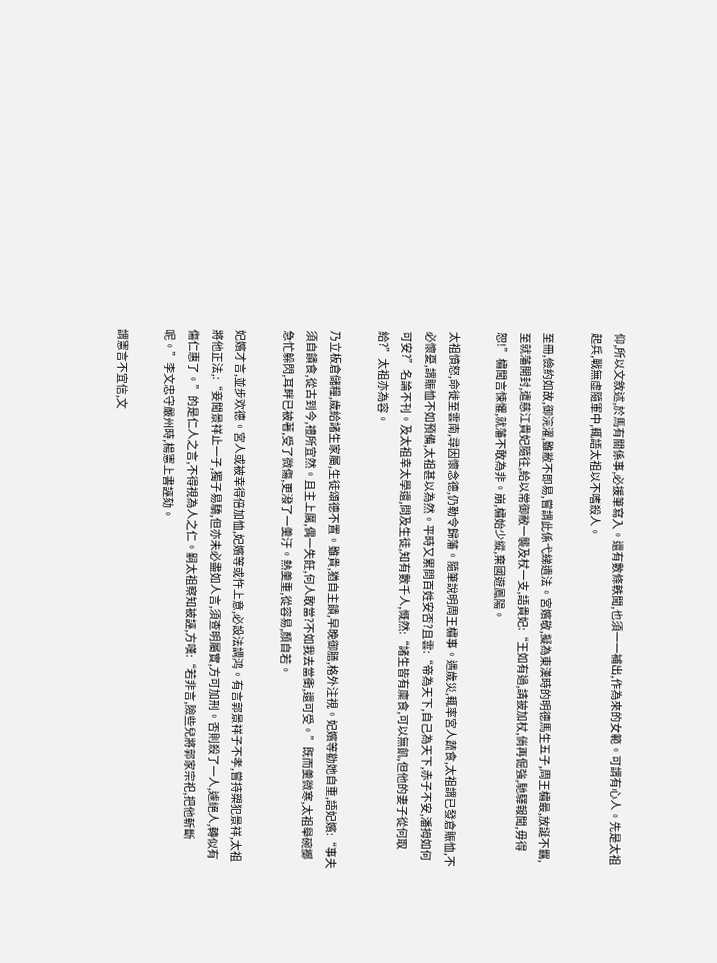仰,所以文敘述,於馬有關係事,必援筆寫入。還有數條軼聞,也須一一補出,作為來的女範。可謂有心人。先是太祖起兵,戰無虛隨軍中,輒語太祖以不嗜殺人。

至冊,儉約如故,御浣濯,雖敝不即易,嘗謂此係弋綈遺法。宮嬪敬,擬為東漢時的明德馬生五子,周王橚最,放誕不羈,至就藩開封,遣慈江貴妃隨往,給以常御敝一襲及杖一支,語貴妃:“王如有過,請披加杖,倘再倔強,馳驛報聞,毋得恕!”橚聞言悚懼,就藩不敢為非。崩,橚始少縱,棄國遊鳳陽。

太祖憤怒,命徙至雲南,尋因懷念德,仍勒令歸藩。隨筆說明周王橚事。遇歲災,輒率宮人蔬食,太祖謂已發倉賑恤,不必懷憂,謂賑恤不如預備,太祖甚以為然。平時又累問百姓安否?且雲:“帝為天下,自己為天下,赤子不安,潘拇如何可安?”名論不刊。及太祖幸太學還,問及生徒,知有數千人,慨然:“諸生皆有廩食,可以無飢,但他的妻子從何取給?”太祖亦為容。

乃立板倉儲糧,歲給諸生家屬,生徒頌德不置。雖貴,猶自主饋,早晚御膳,格外注視。妃嬪等勸她自重,語妃嬪:“事夫須自饋食,從古到今,禮所宜然。且主上厲,偶一失飪,何人敢當?不如我去當衝,還可受。”既而羹微寒,太祖舉碗擲急忙躲閃,耳畔已被著,受了微傷,更潑了一羹汙。熱羹重,從容易,顏自若。

妃嬪才言,並步欢德。宮人或被幸得倍加恤,妃嬪等或忤上意,必設法調鸿。有言郭景祥子不孝,嘗持槊犯景祥,太祖將他正法,:“妾聞景祥止一子,獨子易驕,但亦未必盡如人言,須查明屬實,方可加刑。否則殺了一人,遽絕人,轉似有傷仁惠了。”的是仁人之言,不得視為人之仁。嗣太祖察知被誣,方嘆:“若非言,險些兒將郭家宗祀,把他斬斷呢。”李文忠守嚴州時,楊憲上書誣劾。

謂憲言不宜信,文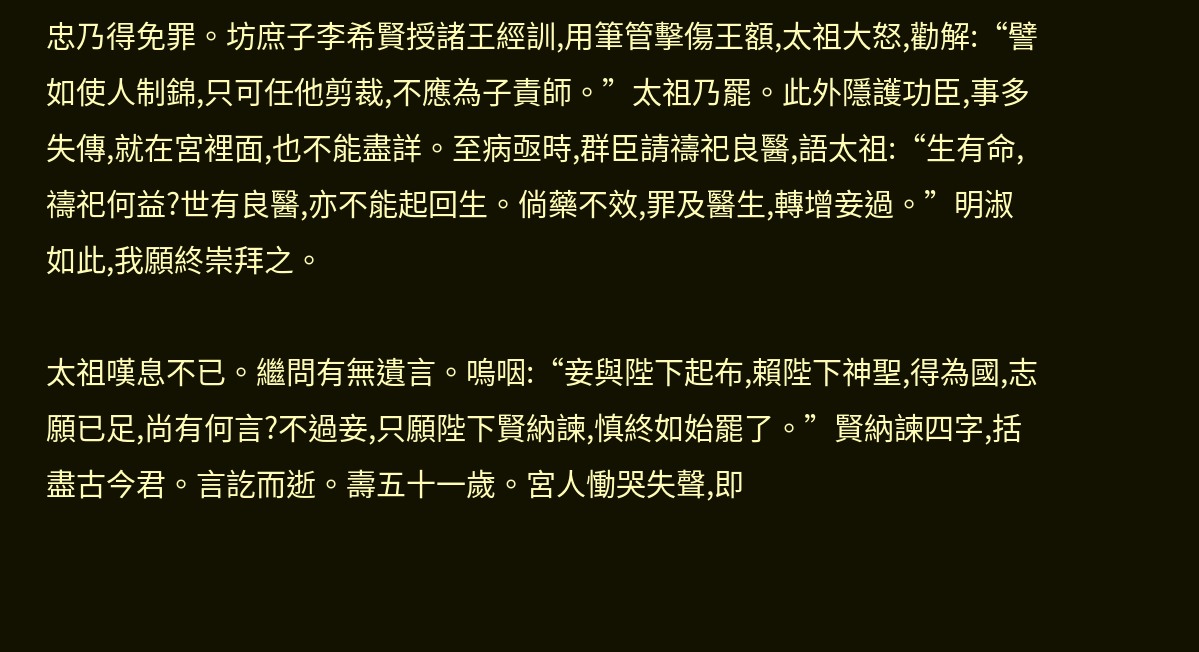忠乃得免罪。坊庶子李希賢授諸王經訓,用筆管擊傷王額,太祖大怒,勸解:“譬如使人制錦,只可任他剪裁,不應為子責師。”太祖乃罷。此外隱護功臣,事多失傳,就在宮裡面,也不能盡詳。至病亟時,群臣請禱祀良醫,語太祖:“生有命,禱祀何益?世有良醫,亦不能起回生。倘藥不效,罪及醫生,轉增妾過。”明淑如此,我願終崇拜之。

太祖嘆息不已。繼問有無遺言。嗚咽:“妾與陛下起布,賴陛下神聖,得為國,志願已足,尚有何言?不過妾,只願陛下賢納諫,慎終如始罷了。”賢納諫四字,括盡古今君。言訖而逝。壽五十一歲。宮人慟哭失聲,即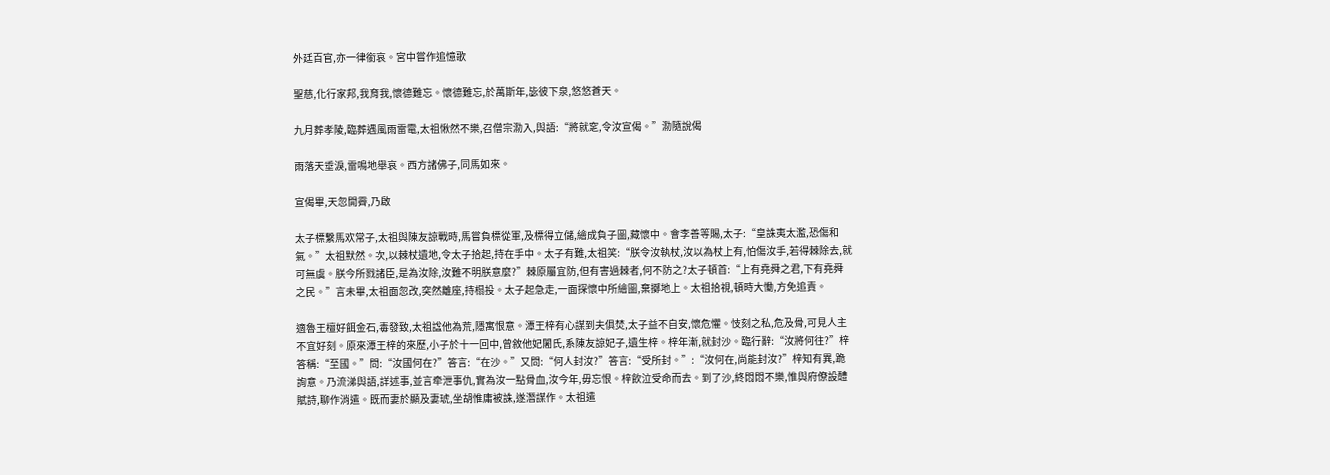外廷百官,亦一律銜哀。宮中嘗作追憶歌

聖慈,化行家邦,我育我,懷德難忘。懷德難忘,於萬斯年,毖彼下泉,悠悠蒼天。

九月葬孝陵,臨葬遇風雨雷電,太祖愀然不樂,召僧宗泐入,與語:“將就窆,令汝宣偈。”泐隨說偈

雨落天垂淚,雷鳴地舉哀。西方諸佛子,同馬如來。

宣偈畢,天忽開霽,乃啟

太子標繫馬欢常子,太祖與陳友諒戰時,馬嘗負標從軍,及標得立儲,繪成負子圖,藏懷中。會李善等賜,太子:“皇誅夷太濫,恐傷和氣。”太祖默然。次,以棘杖遺地,令太子拾起,持在手中。太子有難,太祖笑:“朕令汝執杖,汝以為杖上有,怕傷汝手,若得棘除去,就可無虞。朕今所戮諸臣,是為汝除,汝難不明朕意麼?”棘原屬宜防,但有害過棘者,何不防之?太子頓首:“上有堯舜之君,下有堯舜之民。”言未畢,太祖面忽改,突然離座,持榻投。太子起急走,一面探懷中所繪圖,棄擲地上。太祖拾視,頓時大慟,方免追責。

適魯王檀好餌金石,毒發致,太祖諡他為荒,隱寓恨意。潭王梓有心謀到夫俱焚,太子益不自安,懷危懼。忮刻之私,危及骨,可見人主不宜好刻。原來潭王梓的來歷,小子於十一回中,曾敘他妃闍氏,系陳友諒妃子,遺生梓。梓年漸,就封沙。臨行辭:“汝將何往?”梓答稱:“至國。”問:“汝國何在?”答言:“在沙。”又問:“何人封汝?”答言:“受所封。”:“汝何在,尚能封汝?”梓知有異,跪詢意。乃流涕與語,詳述事,並言牵泄事仇,實為汝一點骨血,汝今年,毋忘恨。梓飲泣受命而去。到了沙,終悶悶不樂,惟與府僚設醴賦詩,聊作消遣。既而妻於顯及妻琥,坐胡惟庸被誅,遂潛謀作。太祖遣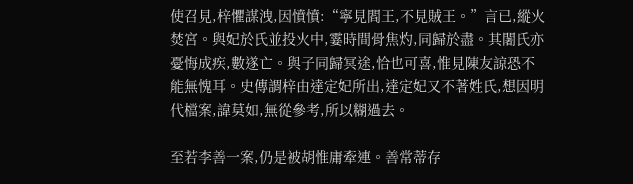使召見,梓懼謀洩,因憤憤:“寧見閻王,不見賊王。”言已,縱火焚宮。與妃於氏並投火中,霎時間骨焦灼,同歸於盡。其闍氏亦憂悔成疾,數遂亡。與子同歸冥途,恰也可喜,惟見陳友諒恐不能無愧耳。史傳謂梓由達定妃所出,達定妃又不著姓氏,想因明代檔案,諱莫如,無從參考,所以糊過去。

至若李善一案,仍是被胡惟庸牽連。善常蒂存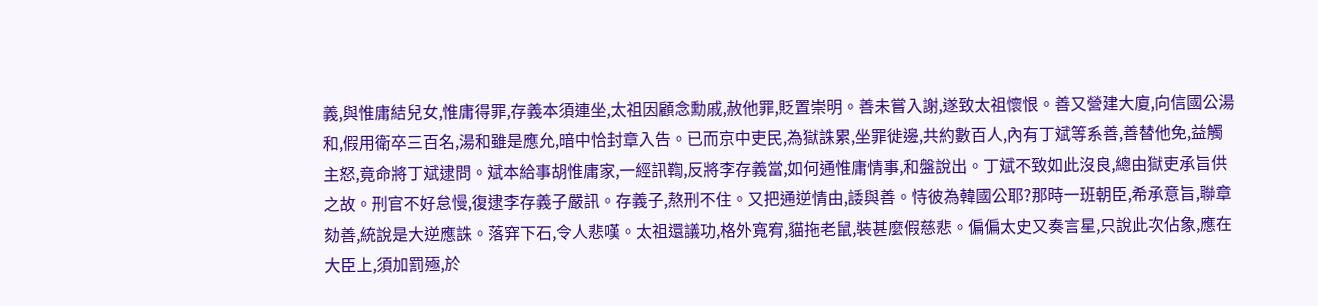義,與惟庸結兒女,惟庸得罪,存義本須連坐,太祖因顧念勳戚,赦他罪,貶置崇明。善未嘗入謝,遂致太祖懷恨。善又營建大廈,向信國公湯和,假用衛卒三百名,湯和雖是應允,暗中恰封章入告。已而京中吏民,為獄誅累,坐罪徙邊,共約數百人,內有丁斌等系善,善替他免,益觸主怒,竟命將丁斌逮問。斌本給事胡惟庸家,一經訊鞫,反將李存義當,如何通惟庸情事,和盤說出。丁斌不致如此沒良,總由獄吏承旨供之故。刑官不好怠慢,復逮李存義子嚴訊。存義子,熬刑不住。又把通逆情由,諉與善。恃彼為韓國公耶?那時一班朝臣,希承意旨,聯章劾善,統說是大逆應誅。落穽下石,令人悲嘆。太祖還議功,格外寬宥,貓拖老鼠,裝甚麼假慈悲。偏偏太史又奏言星,只說此次佔象,應在大臣上,須加罰殛,於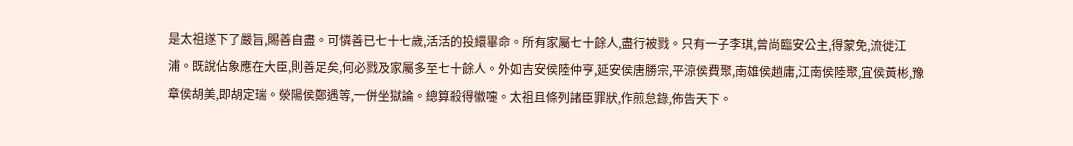是太祖遂下了嚴旨,賜善自盡。可憐善已七十七歲,活活的投繯畢命。所有家屬七十餘人,盡行被戮。只有一子李琪,曾尚臨安公主,得蒙免,流徙江浦。既說佔象應在大臣,則善足矣,何必戮及家屬多至七十餘人。外如吉安侯陸仲亨,延安侯唐勝宗,平涼侯費聚,南雄侯趙庸,江南侯陸聚,宜侯黃彬,豫章侯胡美,即胡定瑞。滎陽侯鄭遇等,一併坐獄論。總算殺得徽嚏。太祖且條列諸臣罪狀,作煎怠錄,佈告天下。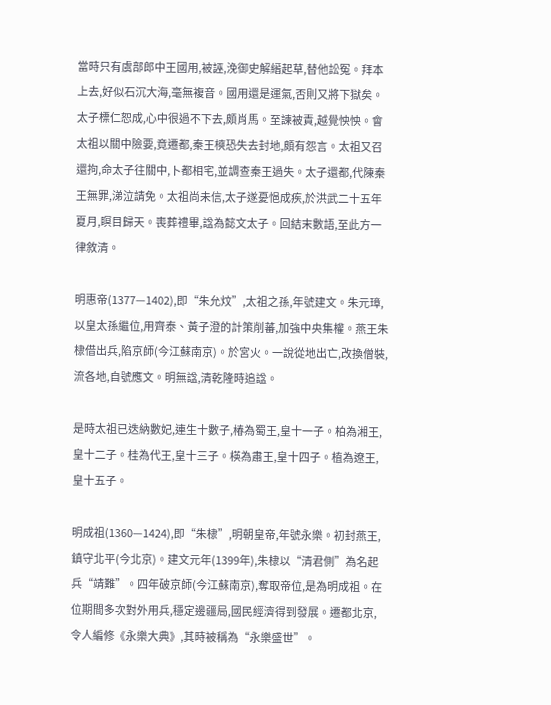當時只有虞部郎中王國用,被誣,浼御史解縉起草,替他訟冤。拜本上去,好似石沉大海,毫無複音。國用還是運氣,否則又將下獄矣。太子標仁恕成,心中很過不下去,頗肖馬。至諫被責,越覺怏怏。會太祖以關中險要,竟遷都,秦王樉恐失去封地,頗有怨言。太祖又召還拘,命太子往關中,卜都相宅,並調查秦王過失。太子還都,代陳秦王無罪,涕泣請免。太祖尚未信,太子遂憂悒成疾,於洪武二十五年夏月,瞑目歸天。喪葬禮畢,諡為懿文太子。回結末數語,至此方一律敘清。

明惠帝(1377—1402),即“朱允炆”,太祖之孫,年號建文。朱元璋,以皇太孫繼位,用齊泰、黃子澄的計策削蕃,加強中央集權。燕王朱棣借出兵,陷京師(今江蘇南京)。於宮火。一說從地出亡,改換僧裝,流各地,自號應文。明無諡,清乾隆時追諡。

是時太祖已迭納數妃,連生十數子,椿為蜀王,皇十一子。柏為湘王,皇十二子。桂為代王,皇十三子。楧為肅王,皇十四子。植為遼王,皇十五子。

明成祖(1360—1424),即“朱棣”,明朝皇帝,年號永樂。初封燕王,鎮守北平(今北京)。建文元年(1399年),朱棣以“清君側”為名起兵“靖難”。四年破京師(今江蘇南京),奪取帝位,是為明成祖。在位期間多次對外用兵,穩定邊疆局,國民經濟得到發展。遷都北京,令人編修《永樂大典》,其時被稱為“永樂盛世”。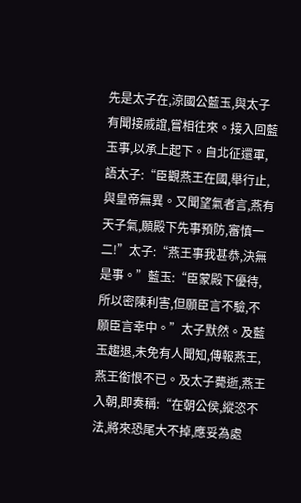先是太子在,涼國公藍玉,與太子有聞接戚誼,嘗相往來。接入回藍玉事,以承上起下。自北征還軍,語太子:“臣觀燕王在國,舉行止,與皇帝無異。又聞望氣者言,燕有天子氣,願殿下先事預防,審慎一二!”太子:“燕王事我甚恭,決無是事。”藍玉:“臣蒙殿下優待,所以密陳利害,但願臣言不驗,不願臣言幸中。”太子默然。及藍玉趨退,未免有人聞知,傳報燕王,燕王銜恨不已。及太子薨逝,燕王入朝,即奏稱:“在朝公侯,縱恣不法,將來恐尾大不掉,應妥為處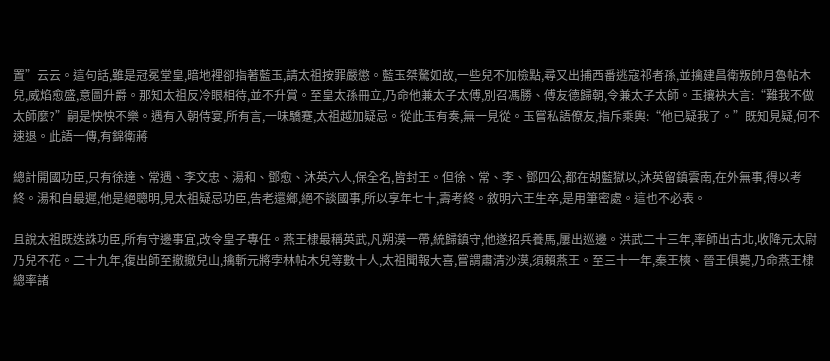置”云云。這句話,雖是冠冕堂皇,暗地裡卻指著藍玉,請太祖按罪嚴懲。藍玉桀驁如故,一些兒不加檢點,尋又出捕西番逃寇祁者孫,並擒建昌衛叛帥月魯帖木兒,威焰愈盛,意圖升爵。那知太祖反冷眼相待,並不升賞。至皇太孫冊立,乃命他兼太子太傅,別召馮勝、傅友德歸朝,令兼太子太師。玉攘袂大言:“難我不做太師麼?”嗣是怏怏不樂。遇有入朝侍宴,所有言,一味驕蹇,太祖越加疑忌。從此玉有奏,無一見從。玉嘗私語僚友,指斥乘輿:“他已疑我了。”既知見疑,何不速退。此語一傳,有錦衛蔣

總計開國功臣,只有徐達、常遇、李文忠、湯和、鄧愈、沐英六人,保全名,皆封王。但徐、常、李、鄧四公,都在胡藍獄以,沐英留鎮雲南,在外無事,得以考終。湯和自最遲,他是絕聰明,見太祖疑忌功臣,告老還鄉,絕不談國事,所以享年七十,壽考終。敘明六王生卒,是用筆密處。這也不必表。

且說太祖既迭誅功臣,所有守邊事宜,改令皇子專任。燕王棣最稱英武,凡朔漠一帶,統歸鎮守,他遂招兵養馬,屢出巡邊。洪武二十三年,率師出古北,收降元太尉乃兒不花。二十九年,復出師至撤撤兒山,擒斬元將孛林帖木兒等數十人,太祖聞報大喜,嘗謂肅清沙漠,須賴燕王。至三十一年,秦王樉、晉王俱薨,乃命燕王棣總率諸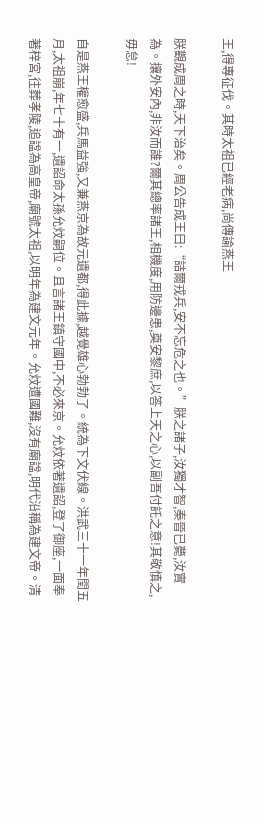王,得專征伐。其時太祖已經老病,尚傳諭燕王

朕觀成周之時,天下治矣。周公告成王曰:“詰爾戎兵,安不忘危之也。”朕之諸子,汝獨才智,秦晉已薨,汝實為。攘外安內,非汝而誰?爾其總率諸王,相機度,用防邊患,奠安黎庶,以答上天之心,以副吾付託之意!其敬慎之,毋怠!

自是燕王權愈盛,兵馬益強,又兼燕京為故元遺都,得此據,越覺雄心勃勃了。統為下文伏線。洪武三十一年閏五月,太祖崩,年七十有一,遺詔命太孫允炆嗣位。且言諸王鎮守國中,不必來京。允炆依著遺詔,登了御座,一面奉著梓宮,往葬孝陵,追諡為高皇帝,廟號太祖,以明年為建文元年。允炆遭國難,沒有廟諡,明代沿稱為建文帝。清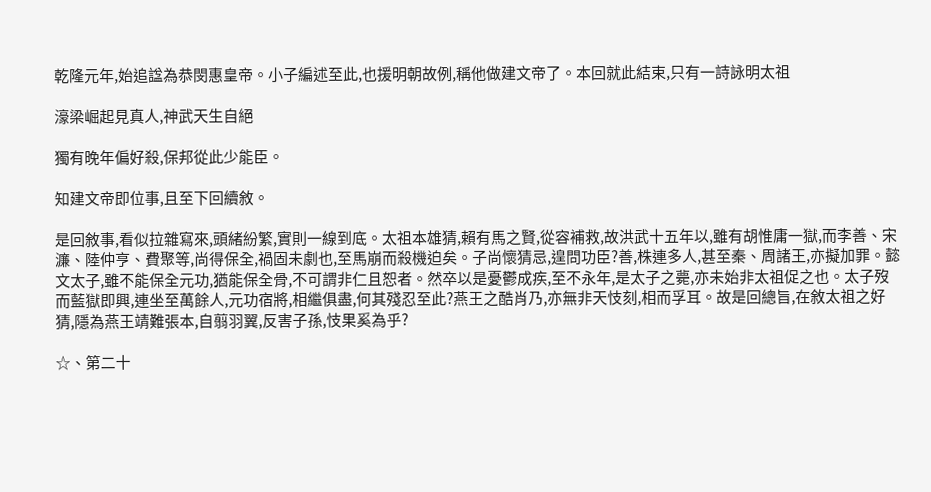乾隆元年,始追諡為恭閔惠皇帝。小子編述至此,也援明朝故例,稱他做建文帝了。本回就此結束,只有一詩詠明太祖

濠梁崛起見真人,神武天生自絕

獨有晚年偏好殺,保邦從此少能臣。

知建文帝即位事,且至下回續敘。

是回敘事,看似拉雜寫來,頭緒紛繁,實則一線到底。太祖本雄猜,賴有馬之賢,從容補救,故洪武十五年以,雖有胡惟庸一獄,而李善、宋濂、陸仲亨、費聚等,尚得保全,禍固未劇也,至馬崩而殺機迫矣。子尚懷猜忌,遑問功臣?善,株連多人,甚至秦、周諸王,亦擬加罪。懿文太子,雖不能保全元功,猶能保全骨,不可謂非仁且恕者。然卒以是憂鬱成疾,至不永年,是太子之薨,亦未始非太祖促之也。太子歿而藍獄即興,連坐至萬餘人,元功宿將,相繼俱盡,何其殘忍至此?燕王之酷肖乃,亦無非天忮刻,相而孚耳。故是回總旨,在敘太祖之好猜,隱為燕王靖難張本,自翦羽翼,反害子孫,忮果奚為乎?

☆、第二十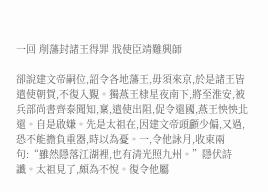一回 削藩封諸王得罪 戕使臣靖難興師

卻說建文帝嗣位,詔令各地藩王,毋須來京,於是諸王皆遣使朝賀,不復入覲。獨燕王棣星夜南下,將至淮安,被兵部尚書齊泰聞知,稟,遣使出阻,促令還國,燕王怏怏北還。自是啟嫌。先是太祖在,因建文帝頭顱少偏,又過,恐不能擔負重器,時以為憂。一,令他詠月,收束兩句:“雖然隱落江湖裡,也有清光照九州。”隱伏詩讖。太祖見了,頗為不悅。復令他屬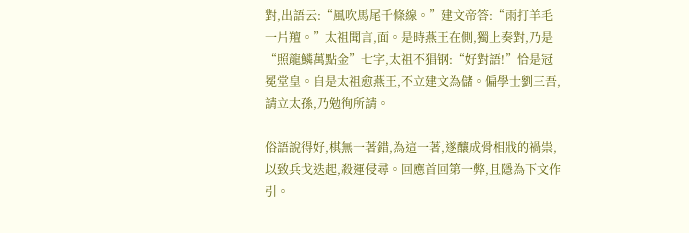對,出語云:“風吹馬尾千條線。”建文帝答:“雨打羊毛一片羶。”太祖聞言,面。是時燕王在側,獨上奏對,乃是“照龍鱗萬點金”七字,太祖不猖钢:“好對語!”恰是冠冕堂皇。自是太祖愈燕王,不立建文為儲。偏學士劉三吾,請立太孫,乃勉徇所請。

俗語說得好,棋無一著錯,為這一著,遂釀成骨相戕的禍祟,以致兵戈迭起,殺運侵尋。回應首回第一弊,且隱為下文作引。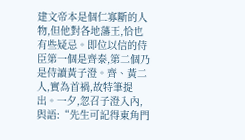建文帝本是個仁寡斷的人物,但他對各地藩王,恰也有些疑忌。即位以信的侍臣第一個是齊泰,第二個乃是侍讀黃子澄。齊、黃二人,實為首禍,故特筆提出。一夕,忽召子澄入內,與語:“先生可記得東角門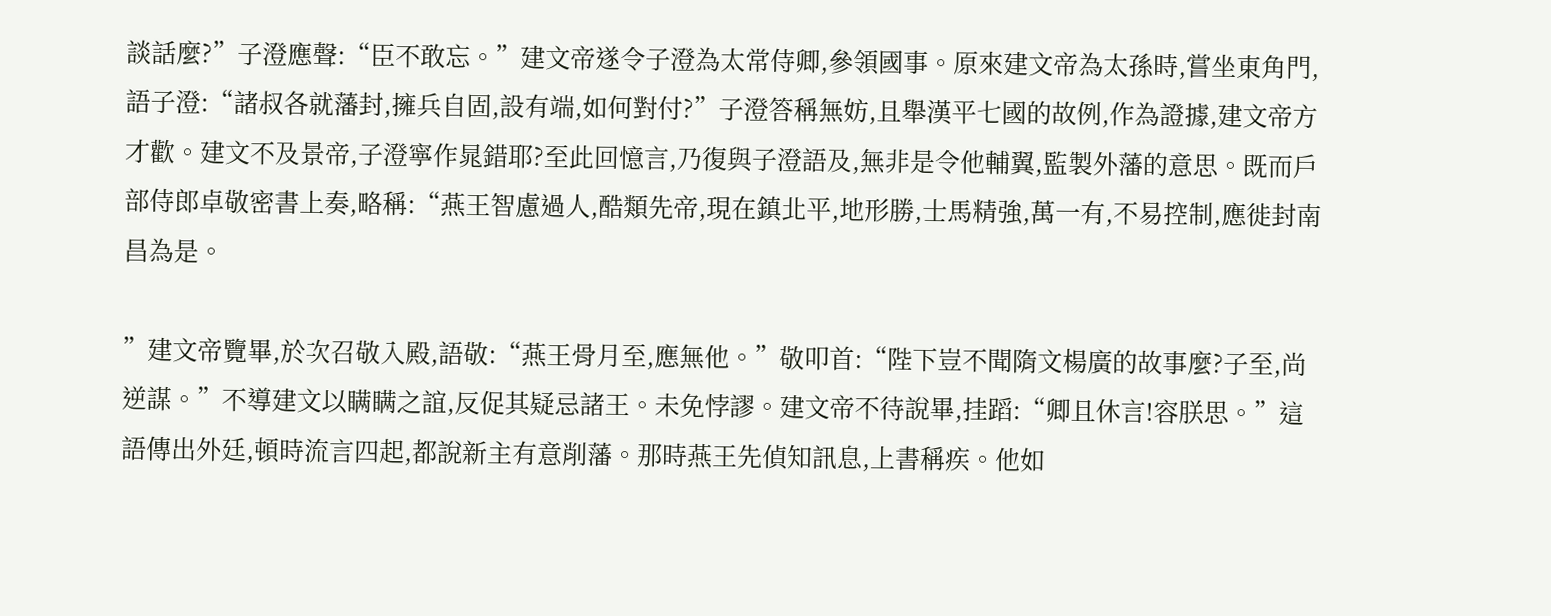談話麼?”子澄應聲:“臣不敢忘。”建文帝遂令子澄為太常侍卿,參領國事。原來建文帝為太孫時,嘗坐東角門,語子澄:“諸叔各就藩封,擁兵自固,設有端,如何對付?”子澄答稱無妨,且舉漢平七國的故例,作為證據,建文帝方才歡。建文不及景帝,子澄寧作晁錯耶?至此回憶言,乃復與子澄語及,無非是令他輔翼,監製外藩的意思。既而戶部侍郎卓敬密書上奏,略稱:“燕王智慮過人,酷類先帝,現在鎮北平,地形勝,士馬精強,萬一有,不易控制,應徙封南昌為是。

”建文帝覽畢,於次召敬入殿,語敬:“燕王骨月至,應無他。”敬叩首:“陛下豈不聞隋文楊廣的故事麼?子至,尚逆謀。”不導建文以瞒瞒之誼,反促其疑忌諸王。未免悖謬。建文帝不待說畢,挂蹈:“卿且休言!容朕思。”這語傳出外廷,頓時流言四起,都說新主有意削藩。那時燕王先偵知訊息,上書稱疾。他如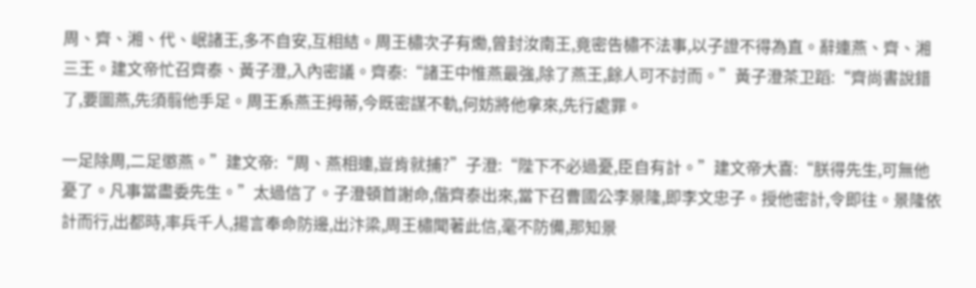周、齊、湘、代、岷諸王,多不自安,互相結。周王橚次子有爋,曾封汝南王,竟密告橚不法事,以子證不得為直。辭連燕、齊、湘三王。建文帝忙召齊泰、黃子澄,入內密議。齊泰:“諸王中惟燕最強,除了燕王,餘人可不討而。”黃子澄茶卫蹈:“齊尚書說錯了,要圖燕,先須翦他手足。周王系燕王拇蒂,今既密謀不軌,何妨將他拿來,先行處罪。

一足除周,二足懲燕。”建文帝:“周、燕相連,豈肯就捕?”子澄:“陛下不必過憂,臣自有計。”建文帝大喜:“朕得先生,可無他憂了。凡事當盡委先生。”太過信了。子澄頓首謝命,偕齊泰出來,當下召曹國公李景隆,即李文忠子。授他密計,令即往。景隆依計而行,出都時,率兵千人,揚言奉命防邊,出汴梁,周王橚聞著此信,毫不防備,那知景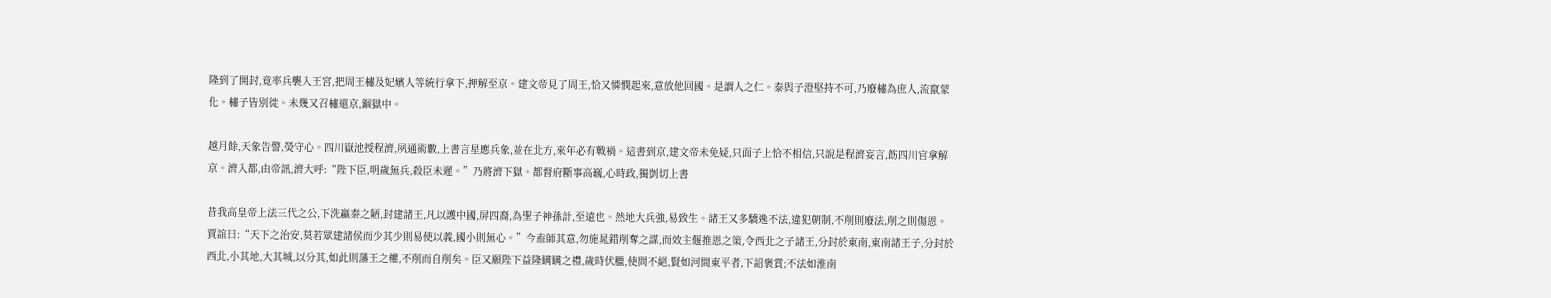隆到了開封,竟率兵襲入王宮,把周王橚及妃嬪人等統行拿下,押解至京。建文帝見了周王,恰又憐憫起來,意放他回國。是謂人之仁。泰與子澄堅持不可,乃廢橚為庶人,流竄蒙化。橚子皆別徙。未幾又召橚還京,錮獄中。

越月餘,天象告警,熒守心。四川嶽池授程濟,夙通術數,上書言星應兵象,並在北方,來年必有戰禍。這書到京,建文帝未免疑,只面子上恰不相信,只說是程濟妄言,飭四川官拿解京。濟入都,由帝訊,濟大呼:“陛下臣,明歲無兵,殺臣未遲。”乃將濟下獄。都督府斷事高巍,心時政,獨剴切上書

昔我高皇帝上法三代之公,下洗嬴秦之陋,封建諸王,凡以護中國,屏四裔,為聖子神孫計,至遠也。然地大兵強,易致生。諸王又多驕逸不法,違犯朝制,不削則廢法,削之則傷恩。賈誼曰:“天下之治安,莫若眾建諸侯而少其少則易使以義,國小則無心。”今盍師其意,勿施晁錯削奪之謀,而效主偃推恩之策,令西北之子諸王,分封於東南,東南諸王子,分封於西北,小其地,大其城,以分其,如此則藩王之權,不削而自削矣。臣又願陛下益隆瞒瞒之禮,歲時伏臘,使問不絕,賢如河間東平者,下詔褒賞;不法如淮南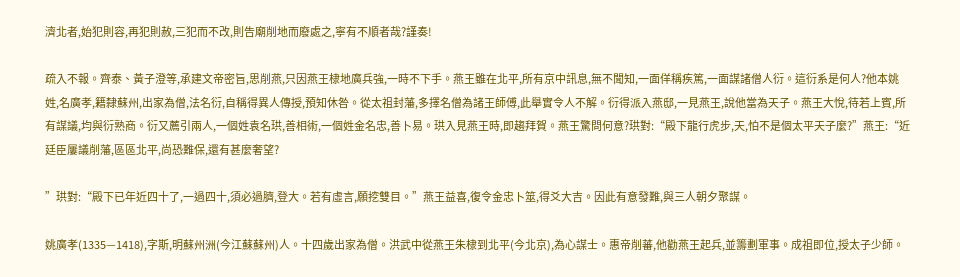濟北者,始犯則容,再犯則赦,三犯而不改,則告廟削地而廢處之,寧有不順者哉?謹奏!

疏入不報。齊泰、黃子澄等,承建文帝密旨,思削燕,只因燕王棣地廣兵強,一時不下手。燕王雖在北平,所有京中訊息,無不聞知,一面佯稱疾篤,一面謀諸僧人衍。這衍系是何人?他本姚姓,名廣孝,籍隸蘇州,出家為僧,法名衍,自稱得異人傳授,預知休咎。從太祖封藩,多擇名僧為諸王師傅,此舉實令人不解。衍得派入燕邸,一見燕王,說他當為天子。燕王大悅,待若上賓,所有謀議,均與衍熟商。衍又薦引兩人,一個姓袁名珙,善相術,一個姓金名忠,善卜易。珙入見燕王時,即趨拜賀。燕王驚問何意?珙對:“殿下龍行虎步,天,怕不是個太平天子麼?”燕王:“近廷臣屢議削藩,區區北平,尚恐難保,還有甚麼奢望?

”珙對:“殿下已年近四十了,一過四十,須必過臍,登大。若有虛言,願挖雙目。”燕王益喜,復令金忠卜筮,得爻大吉。因此有意發難,與三人朝夕聚謀。

姚廣孝(1335—1418),字斯,明蘇州洲(今江蘇蘇州)人。十四歲出家為僧。洪武中從燕王朱棣到北平(今北京),為心謀士。惠帝削蕃,他勸燕王起兵,並籌劃軍事。成祖即位,授太子少師。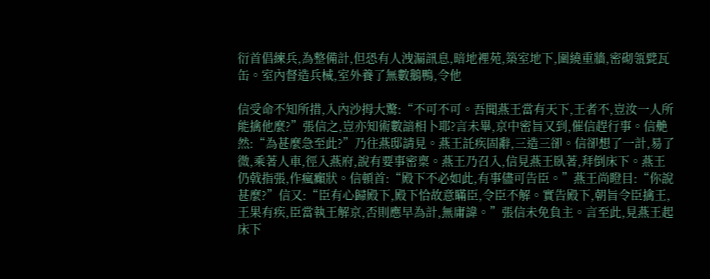衍首倡練兵,為整備計,但恐有人洩漏訊息,暗地裡苑,築室地下,圍繞重牆,密砌瓴甓瓦缶。室內督造兵械,室外養了無數鵝鴨,令他

信受命不知所措,入內沙拇大驚:“不可不可。吾聞燕王當有天下,王者不,豈汝一人所能擒他麼?”張信之,豈亦知術數諳相卜耶?言未畢,京中密旨又到,催信趕行事。信艴然:“為甚麼急至此?”乃往燕邸請見。燕王託疾固辭,三造三卻。信卻想了一計,易了微,乘著人車,徑入燕府,說有要事密稟。燕王乃召入,信見燕王臥著,拜倒床下。燕王仍戟指張,作瘋癲狀。信頓首:“殿下不必如此,有事儘可告臣。”燕王尚瞪目:“你說甚麼?”信又:“臣有心歸殿下,殿下恰故意瞞臣,令臣不解。實告殿下,朝旨令臣擒王,王果有疾,臣當執王解京,否則應早為計,無庸諱。”張信未免負主。言至此,見燕王起床下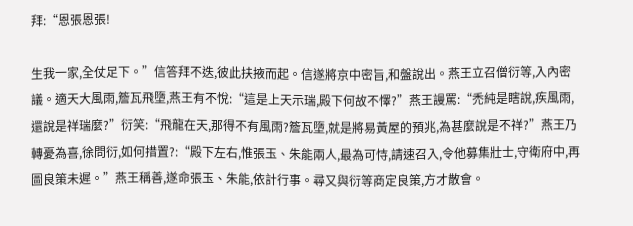拜:“恩張恩張!

生我一家,全仗足下。”信答拜不迭,彼此扶掖而起。信遂將京中密旨,和盤說出。燕王立召僧衍等,入內密議。適天大風雨,簷瓦飛墮,燕王有不悅:“這是上天示瑞,殿下何故不懌?”燕王謾罵:“禿純是瞎說,疾風雨,還說是祥瑞麼?”衍笑:“飛龍在天,那得不有風雨?簷瓦墮,就是將易黃屋的預兆,為甚麼說是不祥?”燕王乃轉憂為喜,徐問衍,如何措置?:“殿下左右,惟張玉、朱能兩人,最為可恃,請速召入,令他募集壯士,守衛府中,再圖良策未遲。”燕王稱善,遂命張玉、朱能,依計行事。尋又與衍等商定良策,方才散會。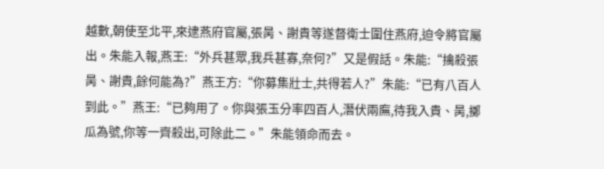越數,朝使至北平,來逮燕府官屬,張昺、謝貴等遂督衛士圍住燕府,迫令將官屬出。朱能入報,燕王:“外兵甚眾,我兵甚寡,奈何?”又是假話。朱能:“擒殺張昺、謝貴,餘何能為?”燕王方:“你募集壯士,共得若人?”朱能:“已有八百人到此。”燕王:“已夠用了。你與張玉分率四百人,潛伏兩廡,待我入貴、昺,擲瓜為號,你等一齊殺出,可除此二。”朱能領命而去。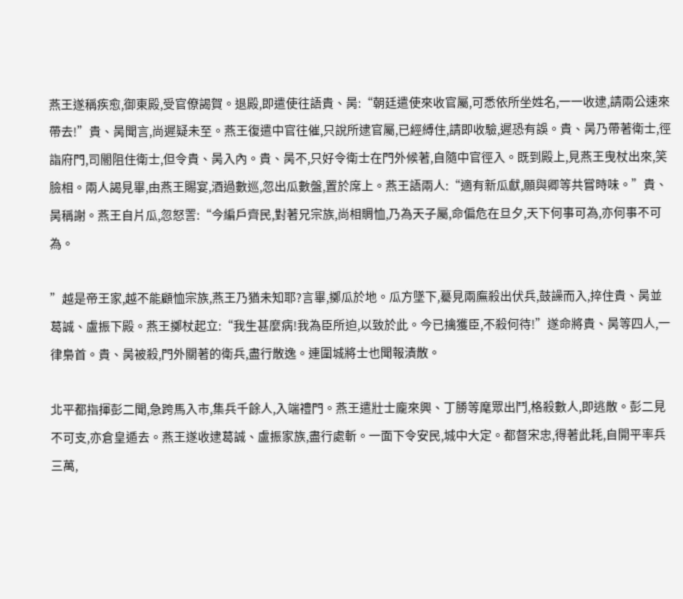燕王遂稱疾愈,御東殿,受官僚謁賀。退殿,即遣使往語貴、昺:“朝廷遣使來收官屬,可悉依所坐姓名,一一收逮,請兩公速來帶去!”貴、昺聞言,尚遲疑未至。燕王復遣中官往催,只說所逮官屬,已經縛住,請即收驗,遲恐有誤。貴、昺乃帶著衛士,徑詣府門,司閽阻住衛士,但令貴、昺入內。貴、昺不,只好令衛士在門外候著,自隨中官徑入。既到殿上,見燕王曳杖出來,笑臉相。兩人謁見畢,由燕王賜宴,酒過數巡,忽出瓜數盤,置於席上。燕王語兩人:“適有新瓜獻,願與卿等共嘗時味。”貴、昺稱謝。燕王自片瓜,忽怒詈:“今編戶齊民,對著兄宗族,尚相賙恤,乃為天子屬,命偏危在旦夕,天下何事可為,亦何事不可為。

”越是帝王家,越不能顧恤宗族,燕王乃猶未知耶?言畢,擲瓜於地。瓜方墜下,驀見兩廡殺出伏兵,鼓譟而入,捽住貴、昺並葛誠、盧振下殿。燕王擲杖起立:“我生甚麼病!我為臣所迫,以致於此。今已擒獲臣,不殺何待!”遂命將貴、昺等四人,一律梟首。貴、昺被殺,門外關著的衛兵,盡行散逸。連圍城將士也聞報潰散。

北平都指揮彭二聞,急跨馬入市,集兵千餘人,入端禮門。燕王遣壯士龐來興、丁勝等麾眾出鬥,格殺數人,即逃散。彭二見不可支,亦倉皇遁去。燕王遂收逮葛誠、盧振家族,盡行處斬。一面下令安民,城中大定。都督宋忠,得著此耗,自開平率兵三萬,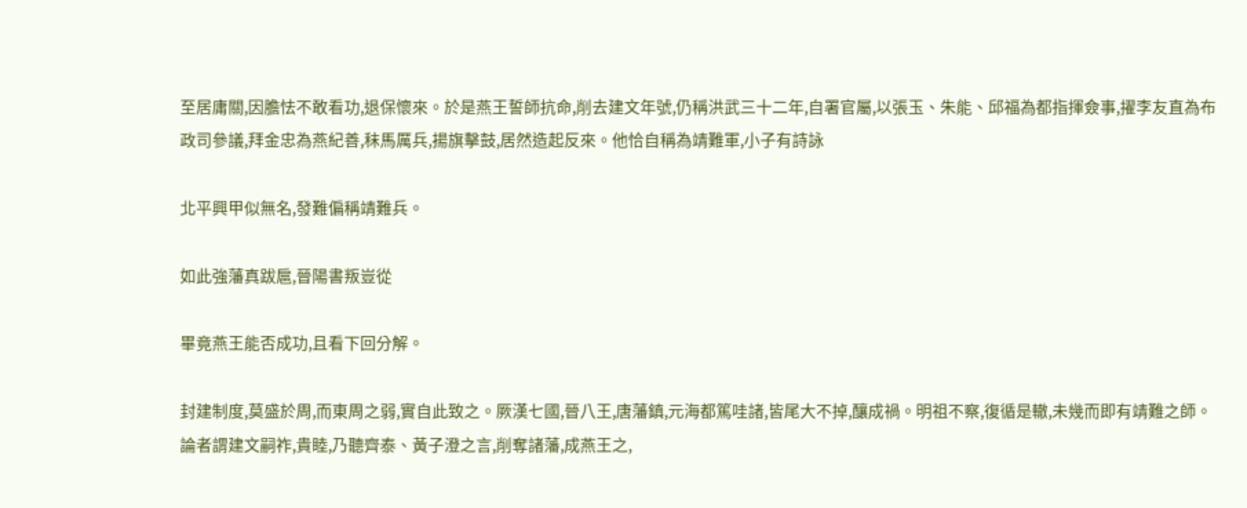至居庸關,因膽怯不敢看功,退保懷來。於是燕王誓師抗命,削去建文年號,仍稱洪武三十二年,自署官屬,以張玉、朱能、邱福為都指揮僉事,擢李友直為布政司參議,拜金忠為燕紀善,秣馬厲兵,揚旗擊鼓,居然造起反來。他恰自稱為靖難軍,小子有詩詠

北平興甲似無名,發難偏稱靖難兵。

如此強藩真跋扈,晉陽書叛豈從

畢竟燕王能否成功,且看下回分解。

封建制度,莫盛於周,而東周之弱,實自此致之。厥漢七國,晉八王,唐藩鎮,元海都篤哇諸,皆尾大不掉,釀成禍。明祖不察,復循是轍,未幾而即有靖難之師。論者謂建文嗣祚,貴睦,乃聽齊泰、黃子澄之言,削奪諸藩,成燕王之,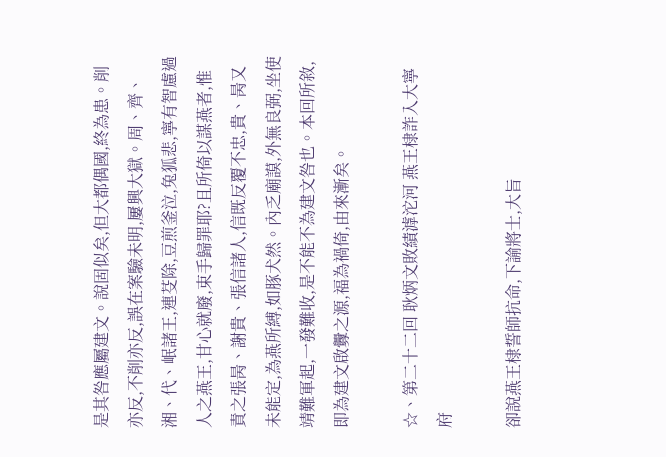是其咎應屬建文。說固似矣,但大都偶國,終為患。削亦反,不削亦反,誤在案驗未明,屢興大獄。周、齊、湘、代、岷諸王,連芟除,豆煎釜泣,兔狐悲,寧有智慮過人之燕王,甘心就廢,束手歸罪耶?且所倚以謀燕者,惟責之張昺、謝貴、張信諸人,信既反覆不忠,貴、昺又未能定,為燕所縛,如豚犬然。內乏廟謨,外無良弼,坐使靖難軍起,一發難收,是不能不為建文咎也。本回所敘,即為建文啟釁之源,福為禍倚,由來漸矣。

☆、第二十二回 耿炳文敗績滹沱河 燕王棣詐入大寧府

卻說燕王棣誓師抗命,下諭將士,大旨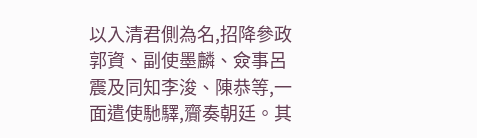以入清君側為名,招降參政郭資、副使墨麟、僉事呂震及同知李浚、陳恭等,一面遣使馳驛,齎奏朝廷。其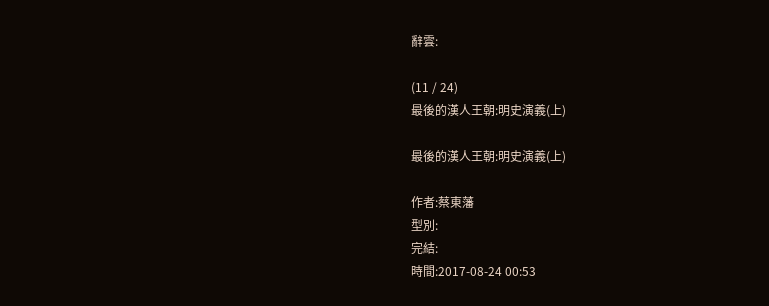辭雲:

(11 / 24)
最後的漢人王朝:明史演義(上)

最後的漢人王朝:明史演義(上)

作者:蔡東藩
型別:
完結:
時間:2017-08-24 00:53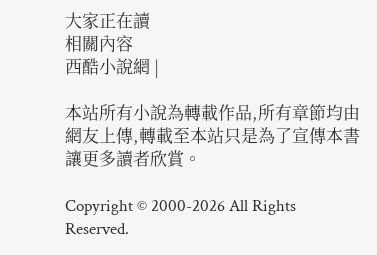大家正在讀
相關內容
西酷小說網 |

本站所有小說為轉載作品,所有章節均由網友上傳,轉載至本站只是為了宣傳本書讓更多讀者欣賞。

Copyright © 2000-2026 All Rights Reserved.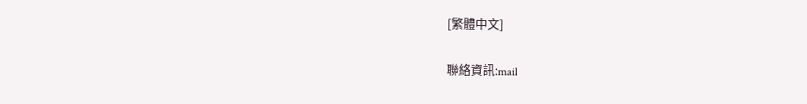[繁體中文]

聯絡資訊:mail